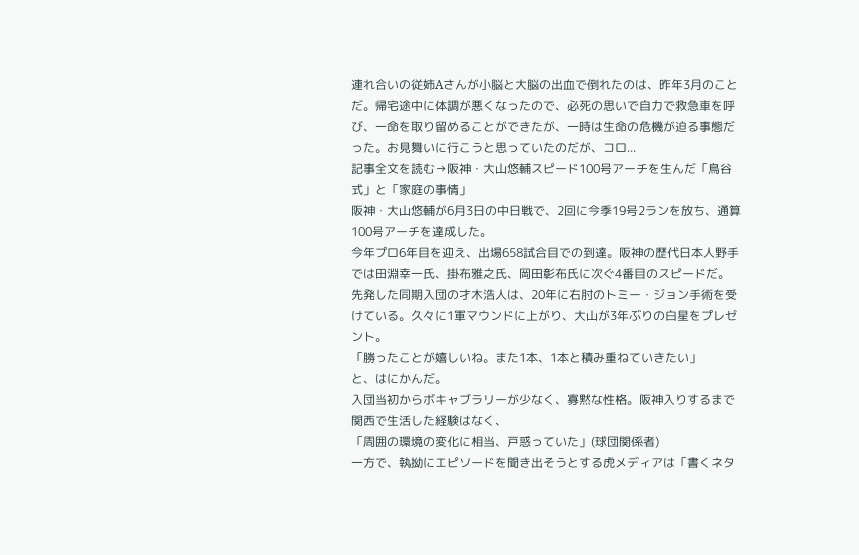連れ合いの従姉Aさんが小脳と大脳の出血で倒れたのは、昨年3月のことだ。帰宅途中に体調が悪くなったので、必死の思いで自力で救急車を呼び、一命を取り留めることができたが、一時は生命の危機が迫る事態だった。お見舞いに行こうと思っていたのだが、コロ...
記事全文を読む→阪神・大山悠輔スピード100号アーチを生んだ「鳥谷式」と「家庭の事情」
阪神・大山悠輔が6月3日の中日戦で、2回に今季19号2ランを放ち、通算100号アーチを達成した。
今年プロ6年目を迎え、出場658試合目での到達。阪神の歴代日本人野手では田淵幸一氏、掛布雅之氏、岡田彰布氏に次ぐ4番目のスピードだ。
先発した同期入団の才木浩人は、20年に右肘のトミー・ジョン手術を受けている。久々に1軍マウンドに上がり、大山が3年ぶりの白星をプレゼント。
「勝ったことが嬉しいね。また1本、1本と積み重ねていきたい」
と、はにかんだ。
入団当初からボキャブラリーが少なく、寡黙な性格。阪神入りするまで関西で生活した経験はなく、
「周囲の環境の変化に相当、戸惑っていた」(球団関係者)
一方で、執拗にエピソードを聞き出そうとする虎メディアは「書くネタ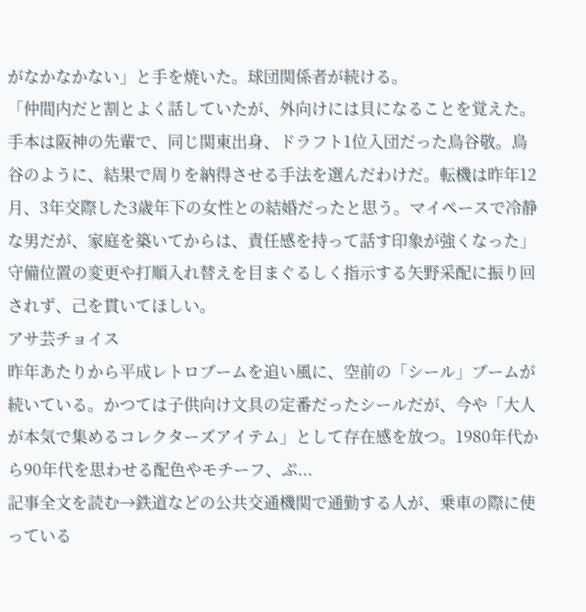がなかなかない」と手を焼いた。球団関係者が続ける。
「仲間内だと割とよく話していたが、外向けには貝になることを覚えた。手本は阪神の先輩で、同じ関東出身、ドラフト1位入団だった鳥谷敬。鳥谷のように、結果で周りを納得させる手法を選んだわけだ。転機は昨年12月、3年交際した3歳年下の女性との結婚だったと思う。マイペースで冷静な男だが、家庭を築いてからは、責任感を持って話す印象が強くなった」
守備位置の変更や打順入れ替えを目まぐるしく指示する矢野采配に振り回されず、己を貫いてほしい。
アサ芸チョイス
昨年あたりから平成レトロブームを追い風に、空前の「シール」ブームが続いている。かつては子供向け文具の定番だったシールだが、今や「大人が本気で集めるコレクターズアイテム」として存在感を放つ。1980年代から90年代を思わせる配色やモチーフ、ぷ...
記事全文を読む→鉄道などの公共交通機関で通勤する人が、乗車の際に使っている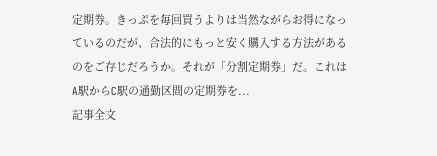定期券。きっぷを毎回買うよりは当然ながらお得になっているのだが、合法的にもっと安く購入する方法があるのをご存じだろうか。それが「分割定期券」だ。これはA駅からC駅の通勤区間の定期券を...
記事全文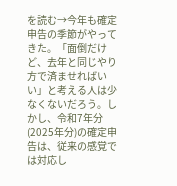を読む→今年も確定申告の季節がやってきた。「面倒だけど、去年と同じやり方で済ませればいい」と考える人は少なくないだろう。しかし、令和7年分(2025年分)の確定申告は、従来の感覚では対応し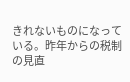きれないものになっている。昨年からの税制の見直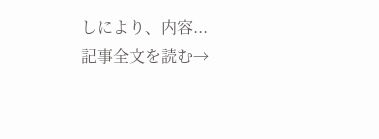しにより、内容...
記事全文を読む→